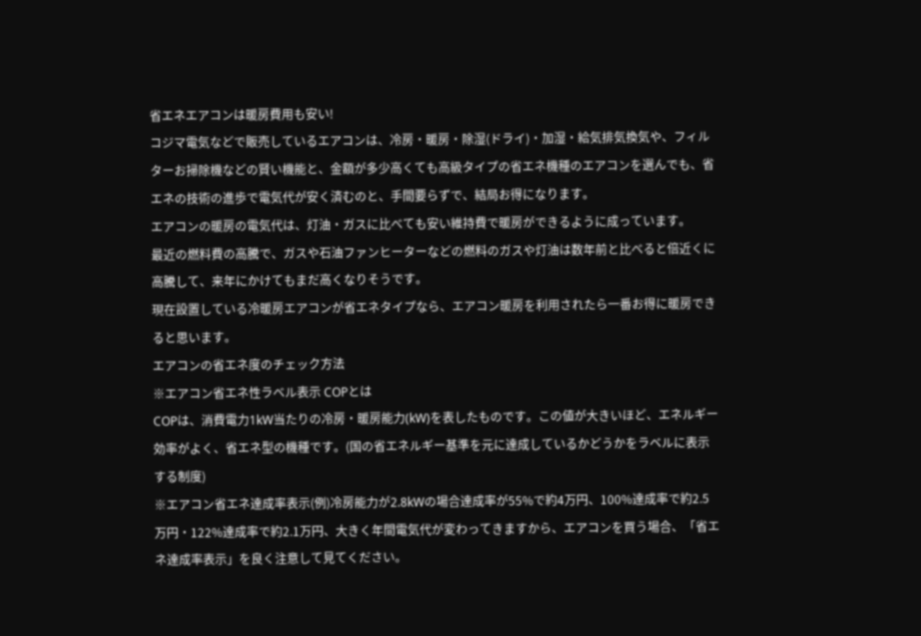省エネエアコンは暖房費用も安い!
コジマ電気などで販売しているエアコンは、冷房・暖房・除湿(ドライ)・加湿・給気排気換気や、フィルターお掃除機などの賢い機能と、金額が多少高くても高級タイプの省エネ機種のエアコンを選んでも、省エネの技術の進歩で電気代が安く済むのと、手間要らずで、結局お得になります。
エアコンの暖房の電気代は、灯油・ガスに比べても安い維持費で暖房ができるように成っています。
最近の燃料費の高騰で、ガスや石油ファンヒーターなどの燃料のガスや灯油は数年前と比べると倍近くに高騰して、来年にかけてもまだ高くなりそうです。
現在設置している冷暖房エアコンが省エネタイプなら、エアコン暖房を利用されたら一番お得に暖房できると思います。
エアコンの省エネ度のチェック方法
※エアコン省エネ性ラベル表示 COPとは
COPは、消費電力1kW当たりの冷房・暖房能力(kW)を表したものです。この値が大きいほど、エネルギー効率がよく、省エネ型の機種です。(国の省エネルギー基準を元に達成しているかどうかをラベルに表示する制度)
※エアコン省エネ達成率表示(例)冷房能力が2.8kWの場合達成率が55%で約4万円、100%達成率で約2.5万円・122%達成率で約2.1万円、大きく年間電気代が変わってきますから、エアコンを買う場合、「省エネ達成率表示」を良く注意して見てください。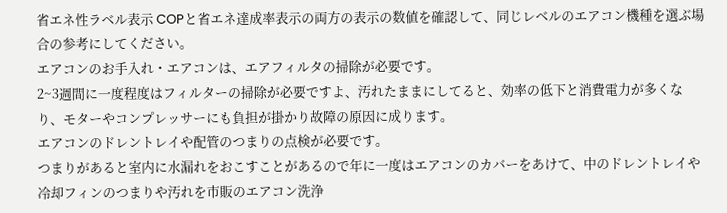省エネ性ラベル表示 COPと省エネ達成率表示の両方の表示の数値を確認して、同じレベルのエアコン機種を選ぶ場合の参考にしてください。
エアコンのお手入れ・エアコンは、エアフィルタの掃除が必要です。
2~3週間に一度程度はフィルターの掃除が必要ですよ、汚れたままにしてると、効率の低下と消費電力が多くなり、モターやコンプレッサーにも負担が掛かり故障の原因に成ります。
エアコンのドレントレイや配管のつまりの点検が必要です。
つまりがあると室内に水漏れをおこすことがあるので年に一度はエアコンのカバーをあけて、中のドレントレイや冷却フィンのつまりや汚れを市販のエアコン洗浄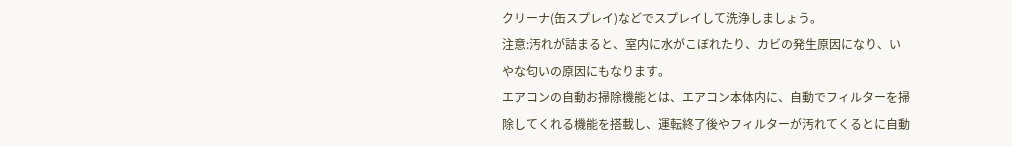クリーナ(缶スプレイ)などでスプレイして洗浄しましょう。
注意:汚れが詰まると、室内に水がこぼれたり、カビの発生原因になり、いやな匂いの原因にもなります。
エアコンの自動お掃除機能とは、エアコン本体内に、自動でフィルターを掃除してくれる機能を搭載し、運転終了後やフィルターが汚れてくるとに自動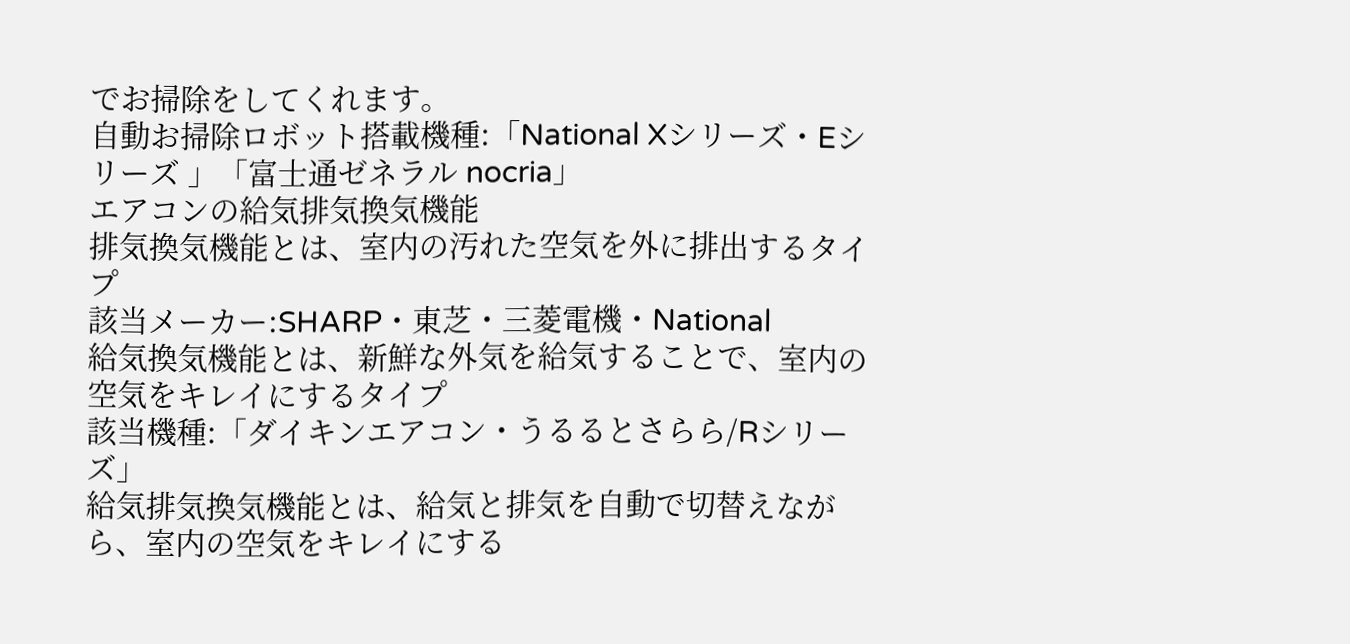でお掃除をしてくれます。
自動お掃除ロボット搭載機種:「National Xシリーズ・Eシリーズ 」「富士通ゼネラル nocria」
エアコンの給気排気換気機能
排気換気機能とは、室内の汚れた空気を外に排出するタイプ
該当メーカー:SHARP・東芝・三菱電機・National
給気換気機能とは、新鮮な外気を給気することで、室内の空気をキレイにするタイプ
該当機種:「ダイキンエアコン・うるるとさらら/Rシリーズ」
給気排気換気機能とは、給気と排気を自動で切替えながら、室内の空気をキレイにする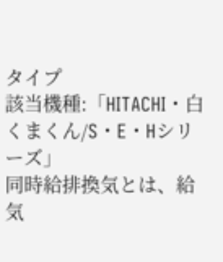タイプ
該当機種:「HITACHI・白くまくん/S・E・Hシリーズ」
同時給排換気とは、給気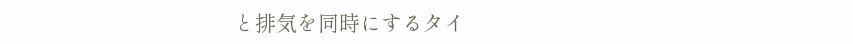と排気を同時にするタイ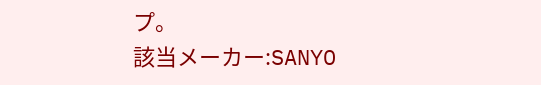プ。
該当メーカー:SANYO